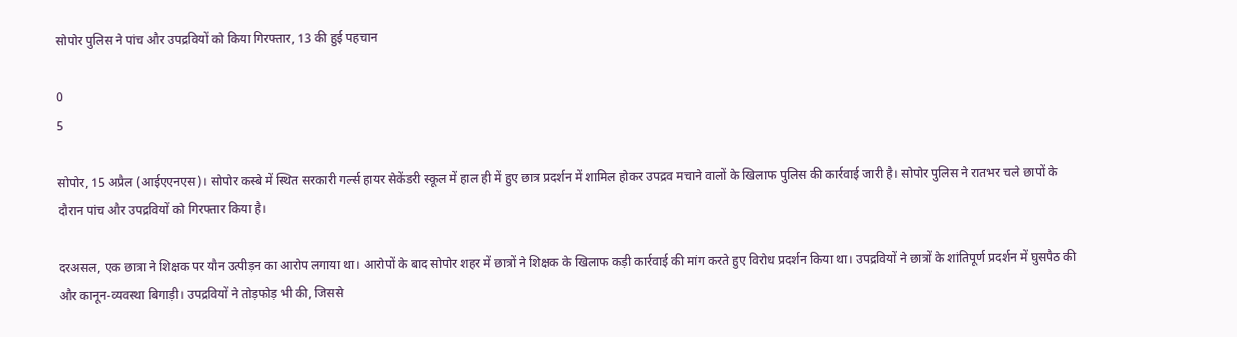सोपोर पुलिस ने पांच और उपद्रवियों को किया गिरफ्तार, 13 की हुई पहचान

0
5

सोपोर, 15 अप्रैल (आईएएनएस)। सोपोर कस्बे में स्थित सरकारी गर्ल्स हायर सेकेंडरी स्कूल में हाल ही में हुए छात्र प्रदर्शन में शामिल होकर उपद्रव मचाने वालों के खिलाफ पुलिस की कार्रवाई जारी है। सोपोर पुलिस ने रातभर चले छापों के दौरान पांच और उपद्रवियों को गिरफ्तार किया है।

दरअसल, एक छात्रा ने शिक्षक पर यौन उत्पीड़न का आरोप लगाया था। आरोपों के बाद सोपोर शहर में छात्रों ने शिक्षक के खिलाफ कड़ी कार्रवाई की मांग करते हुए विरोध प्रदर्शन किया था। उपद्रवियों ने छात्रों के शांतिपूर्ण प्रदर्शन में घुसपैठ की और कानून-व्यवस्था बिगाड़ी। उपद्रवियों ने तोड़फोड़ भी की, जिससे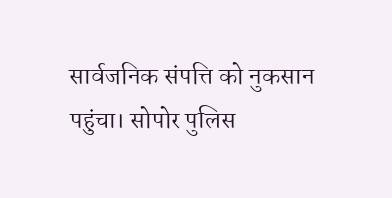सार्वजनिक संपत्ति को नुकसान पहुंचा। सोपोर पुलिस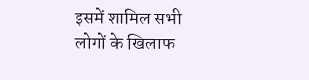इसमें शामिल सभी लोगों के खिलाफ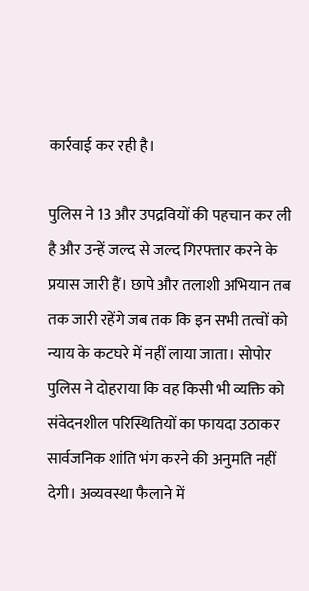कार्रवाई कर रही है।

पुलिस ने 13 और उपद्रवियों की पहचान कर ली है और उन्हें जल्द से जल्द गिरफ्तार करने के प्रयास जारी हैं। छापे और तलाशी अभियान तब तक जारी रहेंगे जब तक कि इन सभी तत्वों को न्याय के कटघरे में नहीं लाया जाता। सोपोर पुलिस ने दोहराया कि वह किसी भी व्यक्ति को संवेदनशील परिस्थितियों का फायदा उठाकर सार्वजनिक शांति भंग करने की अनुमति नहीं देगी। अव्यवस्था फैलाने में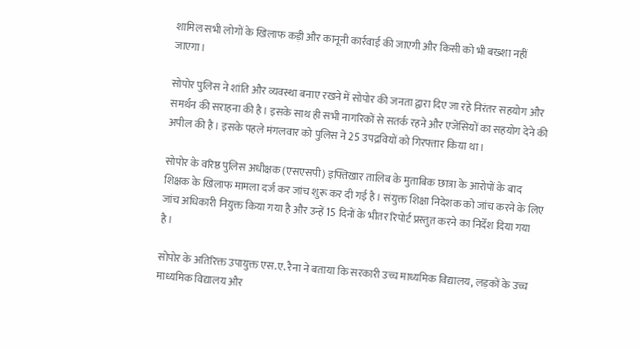शामिल सभी लोगों के खिलाफ कड़ी और कानूनी कार्रवाई की जाएगी और किसी को भी बख्शा नहीं जाएगा।

सोपोर पुलिस ने शांति और व्यवस्था बनाए रखने में सोपोर की जनता द्वारा दिए जा रहे निरंतर सहयोग और समर्थन की सराहना की है। इसके साथ ही सभी नागरिकों से सतर्क रहने और एजेंसियों का सहयोग देने की अपील की है। इसके पहले मंगलवार को पुलिस ने 25 उपद्रवियों को गिरफ्तार किया था।

सोपोर के वरिष्ठ पुलिस अधीक्षक (एसएसपी) इफ्तिखार तालिब के मुताबिक छात्रा के आरोपों के बाद शिक्षक के खिलाफ मामला दर्ज कर जांच शुरू कर दी गई है। संयुक्त शिक्षा निदेशक को जांच करने के लिए जांच अधिकारी नियुक्त किया गया है और उन्हें 15 दिनों के भीतर रिपोर्ट प्रस्तुत करने का निर्देश दिया गया है।

सोपोर के अतिरिक्त उपायुक्त एस.ए. रैना ने बताया कि सरकारी उच्च माध्यमिक विद्यालय, लड़कों के उच्च माध्यमिक विद्यालय और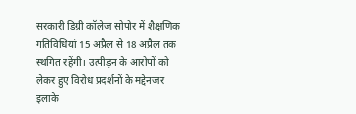सरकारी डिग्री कॉलेज सोपोर में शैक्षणिक गतिविधियां 15 अप्रैल से 18 अप्रैल तक स्थगित रहेंगी। उत्पीड़न के आरोपों को लेकर हुए विरोध प्रदर्शनों के मद्देनजर इलाके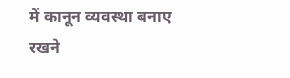में कानून व्यवस्था बनाए रखने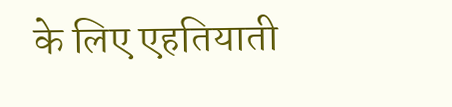के लिए एहतियाती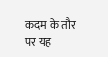कदम के तौर पर यह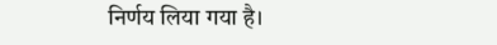निर्णय लिया गया है।